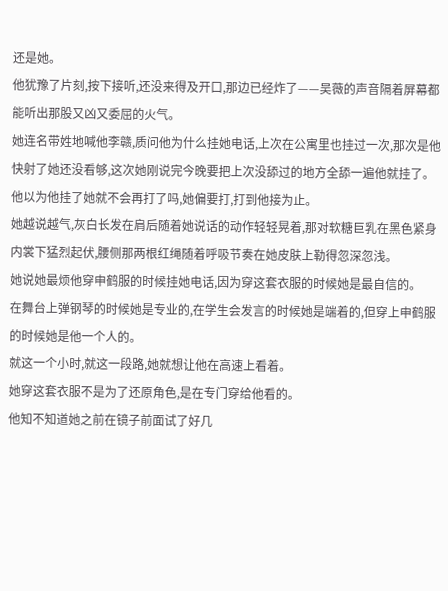还是她。
他犹豫了片刻,按下接听,还没来得及开口,那边已经炸了——吴薇的声音隔着屏幕都能听出那股又凶又委屈的火气。
她连名带姓地喊他李赣,质问他为什么挂她电话,上次在公寓里也挂过一次,那次是他快射了她还没看够,这次她刚说完今晚要把上次没舔过的地方全舔一遍他就挂了。
他以为他挂了她就不会再打了吗,她偏要打,打到他接为止。
她越说越气,灰白长发在肩后随着她说话的动作轻轻晃着,那对软糖巨乳在黑色紧身内裳下猛烈起伏,腰侧那两根红绳随着呼吸节奏在她皮肤上勒得忽深忽浅。
她说她最烦他穿申鹤服的时候挂她电话,因为穿这套衣服的时候她是最自信的。
在舞台上弹钢琴的时候她是专业的,在学生会发言的时候她是端着的,但穿上申鹤服的时候她是他一个人的。
就这一个小时,就这一段路,她就想让他在高速上看着。
她穿这套衣服不是为了还原角色,是在专门穿给他看的。
他知不知道她之前在镜子前面试了好几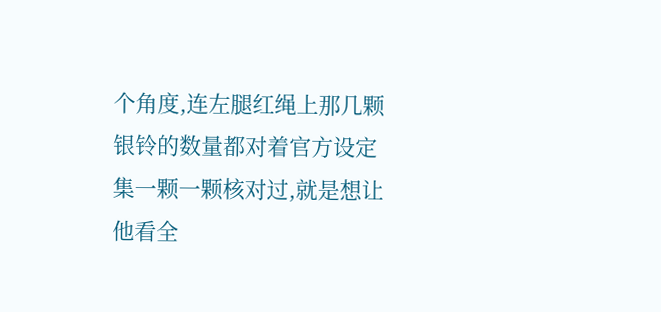个角度,连左腿红绳上那几颗银铃的数量都对着官方设定集一颗一颗核对过,就是想让他看全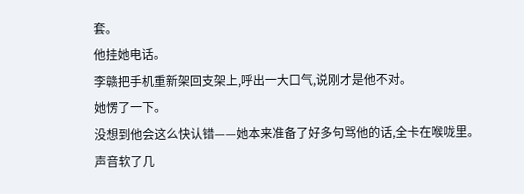套。
他挂她电话。
李赣把手机重新架回支架上,呼出一大口气,说刚才是他不对。
她愣了一下。
没想到他会这么快认错——她本来准备了好多句骂他的话,全卡在喉咙里。
声音软了几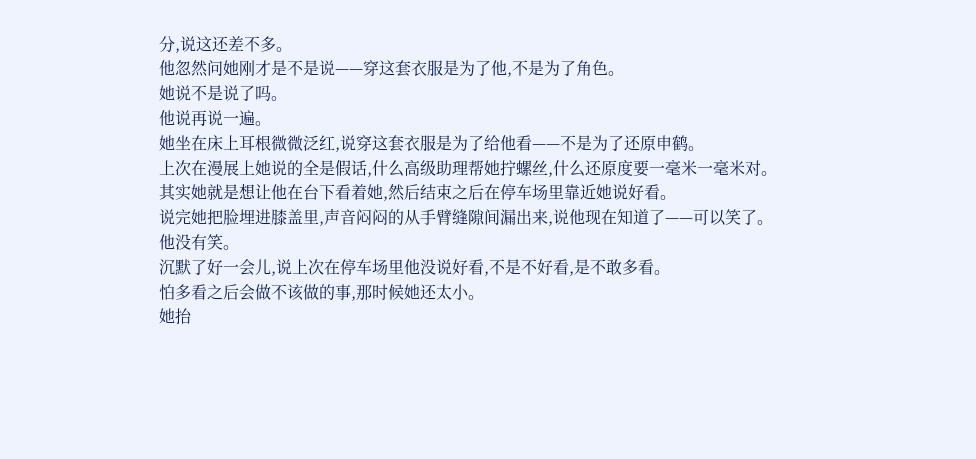分,说这还差不多。
他忽然问她刚才是不是说——穿这套衣服是为了他,不是为了角色。
她说不是说了吗。
他说再说一遍。
她坐在床上耳根微微泛红,说穿这套衣服是为了给他看——不是为了还原申鹤。
上次在漫展上她说的全是假话,什么高级助理帮她拧螺丝,什么还原度要一毫米一毫米对。
其实她就是想让他在台下看着她,然后结束之后在停车场里靠近她说好看。
说完她把脸埋进膝盖里,声音闷闷的从手臂缝隙间漏出来,说他现在知道了——可以笑了。
他没有笑。
沉默了好一会儿,说上次在停车场里他没说好看,不是不好看,是不敢多看。
怕多看之后会做不该做的事,那时候她还太小。
她抬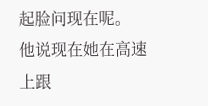起脸问现在呢。
他说现在她在高速上跟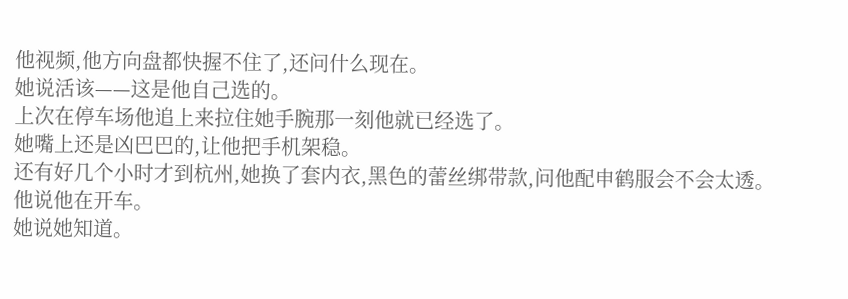他视频,他方向盘都快握不住了,还问什么现在。
她说活该——这是他自己选的。
上次在停车场他追上来拉住她手腕那一刻他就已经选了。
她嘴上还是凶巴巴的,让他把手机架稳。
还有好几个小时才到杭州,她换了套内衣,黑色的蕾丝绑带款,问他配申鹤服会不会太透。
他说他在开车。
她说她知道。